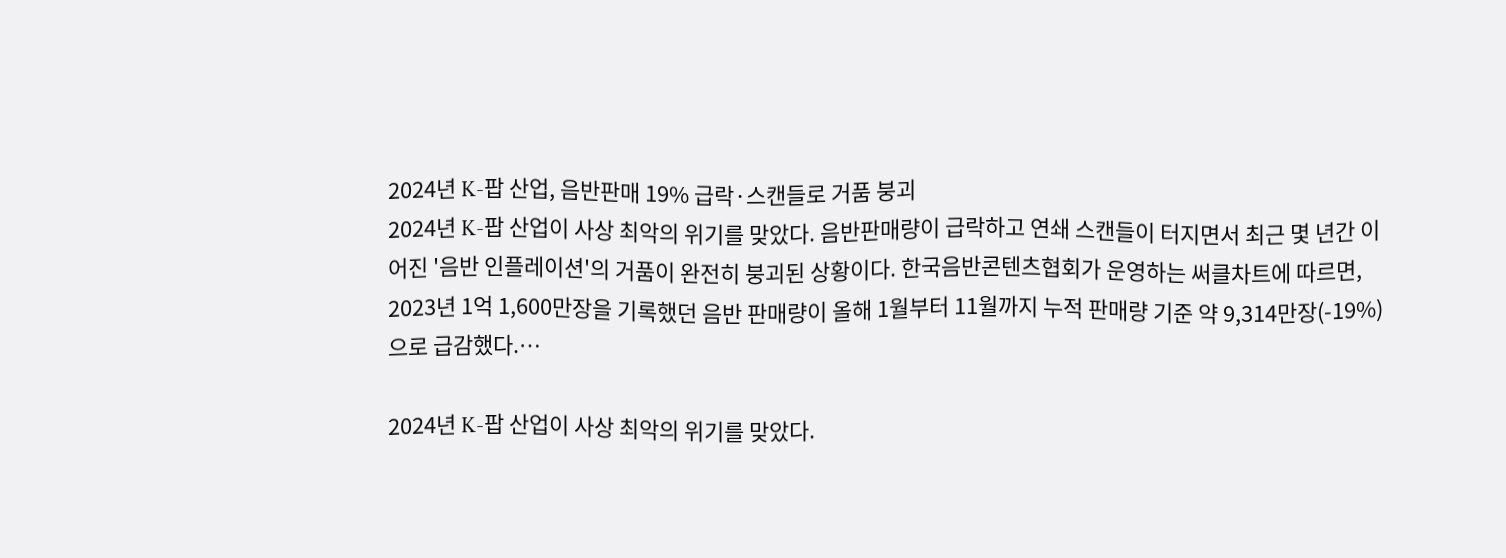2024년 K-팝 산업, 음반판매 19% 급락·스캔들로 거품 붕괴
2024년 K-팝 산업이 사상 최악의 위기를 맞았다. 음반판매량이 급락하고 연쇄 스캔들이 터지면서 최근 몇 년간 이어진 '음반 인플레이션'의 거품이 완전히 붕괴된 상황이다. 한국음반콘텐츠협회가 운영하는 써클차트에 따르면, 2023년 1억 1,600만장을 기록했던 음반 판매량이 올해 1월부터 11월까지 누적 판매량 기준 약 9,314만장(-19%)으로 급감했다.…

2024년 K-팝 산업이 사상 최악의 위기를 맞았다.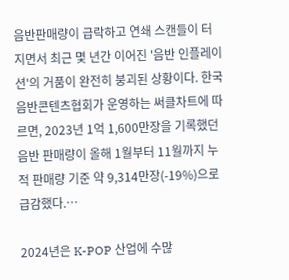음반판매량이 급락하고 연쇄 스캔들이 터지면서 최근 몇 년간 이어진 '음반 인플레이션'의 거품이 완전히 붕괴된 상황이다. 한국음반콘텐츠협회가 운영하는 써클차트에 따르면, 2023년 1억 1,600만장을 기록했던 음반 판매량이 올해 1월부터 11월까지 누적 판매량 기준 약 9,314만장(-19%)으로 급감했다.…

2024년은 K-POP 산업에 수많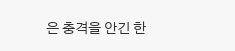은 충격을 안긴 한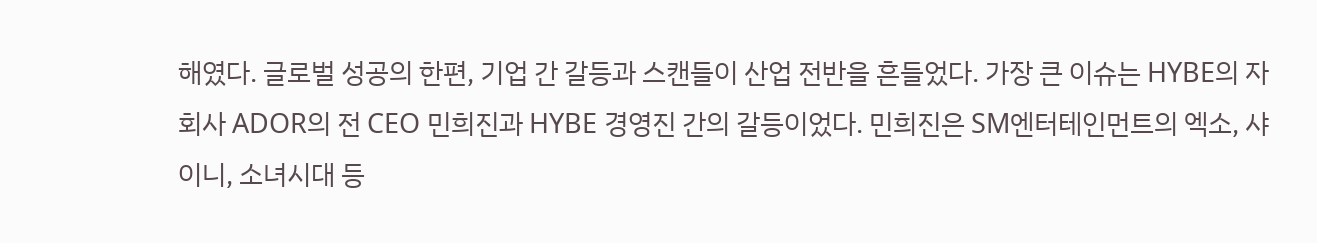해였다. 글로벌 성공의 한편, 기업 간 갈등과 스캔들이 산업 전반을 흔들었다. 가장 큰 이슈는 HYBE의 자회사 ADOR의 전 CEO 민희진과 HYBE 경영진 간의 갈등이었다. 민희진은 SM엔터테인먼트의 엑소, 샤이니, 소녀시대 등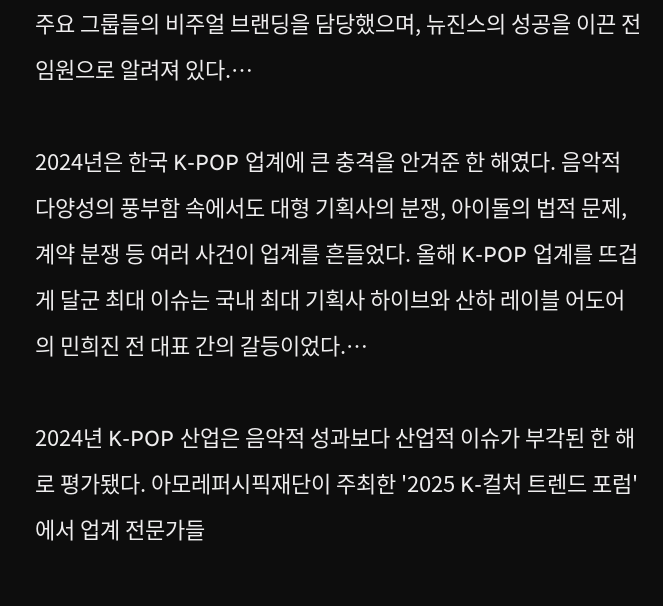주요 그룹들의 비주얼 브랜딩을 담당했으며, 뉴진스의 성공을 이끈 전 임원으로 알려져 있다.…

2024년은 한국 K-POP 업계에 큰 충격을 안겨준 한 해였다. 음악적 다양성의 풍부함 속에서도 대형 기획사의 분쟁, 아이돌의 법적 문제, 계약 분쟁 등 여러 사건이 업계를 흔들었다. 올해 K-POP 업계를 뜨겁게 달군 최대 이슈는 국내 최대 기획사 하이브와 산하 레이블 어도어의 민희진 전 대표 간의 갈등이었다.…

2024년 K-POP 산업은 음악적 성과보다 산업적 이슈가 부각된 한 해로 평가됐다. 아모레퍼시픽재단이 주최한 '2025 K-컬처 트렌드 포럼'에서 업계 전문가들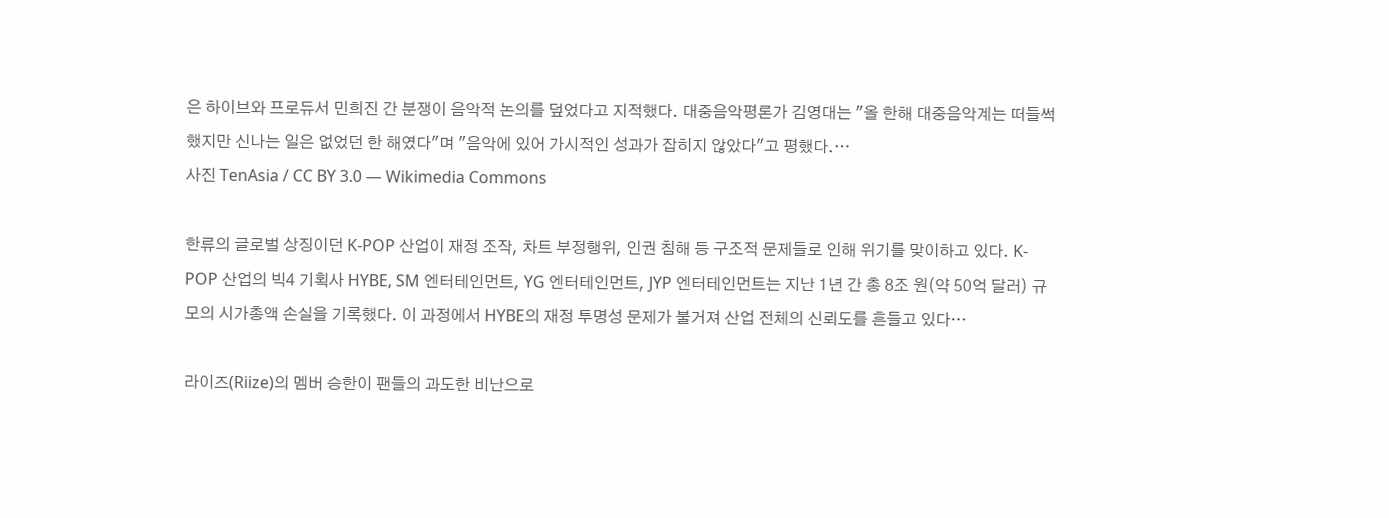은 하이브와 프로듀서 민희진 간 분쟁이 음악적 논의를 덮었다고 지적했다. 대중음악평론가 김영대는 "올 한해 대중음악계는 떠들썩했지만 신나는 일은 없었던 한 해였다"며 "음악에 있어 가시적인 성과가 잡히지 않았다"고 평했다.…
사진 TenAsia / CC BY 3.0 — Wikimedia Commons

한류의 글로벌 상징이던 K-POP 산업이 재정 조작, 차트 부정행위, 인권 침해 등 구조적 문제들로 인해 위기를 맞이하고 있다. K-POP 산업의 빅4 기획사 HYBE, SM 엔터테인먼트, YG 엔터테인먼트, JYP 엔터테인먼트는 지난 1년 간 총 8조 원(약 50억 달러) 규모의 시가총액 손실을 기록했다. 이 과정에서 HYBE의 재정 투명성 문제가 불거져 산업 전체의 신뢰도를 흔들고 있다…

라이즈(Riize)의 멤버 승한이 팬들의 과도한 비난으로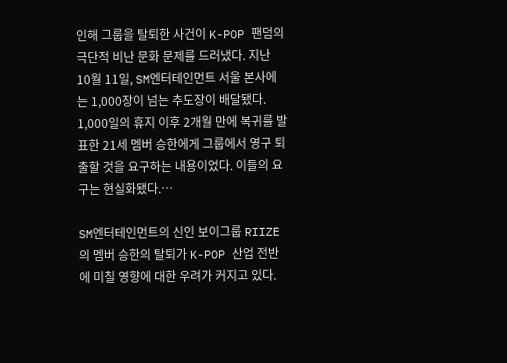인해 그룹을 탈퇴한 사건이 K-POP 팬덤의 극단적 비난 문화 문제를 드러냈다. 지난 10월 11일, SM엔터테인먼트 서울 본사에는 1,000장이 넘는 추도장이 배달됐다. 1,000일의 휴지 이후 2개월 만에 복귀를 발표한 21세 멤버 승한에게 그룹에서 영구 퇴출할 것을 요구하는 내용이었다. 이들의 요구는 현실화됐다.…

SM엔터테인먼트의 신인 보이그룹 RIIZE의 멤버 승한의 탈퇴가 K-POP 산업 전반에 미칠 영향에 대한 우려가 커지고 있다.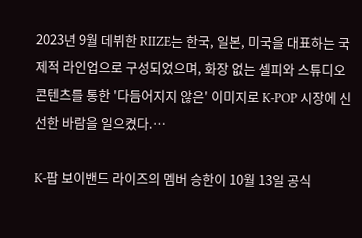2023년 9월 데뷔한 RIIZE는 한국, 일본, 미국을 대표하는 국제적 라인업으로 구성되었으며, 화장 없는 셀피와 스튜디오 콘텐츠를 통한 '다듬어지지 않은' 이미지로 K-POP 시장에 신선한 바람을 일으켰다.…

K-팝 보이밴드 라이즈의 멤버 승한이 10월 13일 공식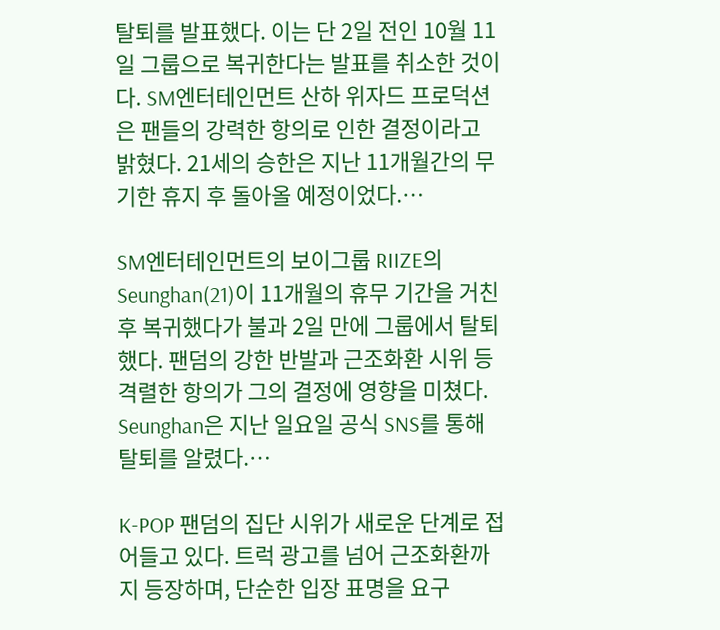탈퇴를 발표했다. 이는 단 2일 전인 10월 11일 그룹으로 복귀한다는 발표를 취소한 것이다. SM엔터테인먼트 산하 위자드 프로덕션은 팬들의 강력한 항의로 인한 결정이라고 밝혔다. 21세의 승한은 지난 11개월간의 무기한 휴지 후 돌아올 예정이었다.…

SM엔터테인먼트의 보이그룹 RIIZE의 Seunghan(21)이 11개월의 휴무 기간을 거친 후 복귀했다가 불과 2일 만에 그룹에서 탈퇴했다. 팬덤의 강한 반발과 근조화환 시위 등 격렬한 항의가 그의 결정에 영향을 미쳤다. Seunghan은 지난 일요일 공식 SNS를 통해 탈퇴를 알렸다.…

K-POP 팬덤의 집단 시위가 새로운 단계로 접어들고 있다. 트럭 광고를 넘어 근조화환까지 등장하며, 단순한 입장 표명을 요구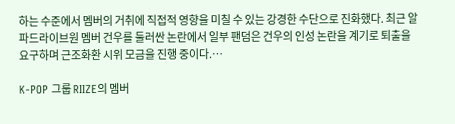하는 수준에서 멤버의 거취에 직접적 영향을 미칠 수 있는 강경한 수단으로 진화했다. 최근 알파드라이브원 멤버 건우를 둘러싼 논란에서 일부 팬덤은 건우의 인성 논란을 계기로 퇴출을 요구하며 근조화환 시위 모금을 진행 중이다.…

K-POP 그룹 RIIZE의 멤버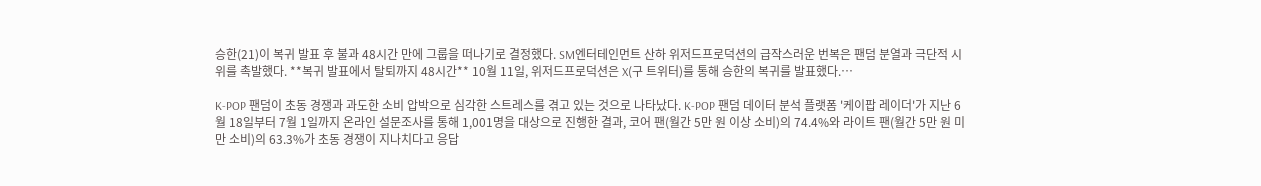승한(21)이 복귀 발표 후 불과 48시간 만에 그룹을 떠나기로 결정했다. SM엔터테인먼트 산하 위저드프로덕션의 급작스러운 번복은 팬덤 분열과 극단적 시위를 촉발했다. **복귀 발표에서 탈퇴까지 48시간** 10월 11일, 위저드프로덕션은 X(구 트위터)를 통해 승한의 복귀를 발표했다.…

K-POP 팬덤이 초동 경쟁과 과도한 소비 압박으로 심각한 스트레스를 겪고 있는 것으로 나타났다. K-POP 팬덤 데이터 분석 플랫폼 '케이팝 레이더'가 지난 6월 18일부터 7월 1일까지 온라인 설문조사를 통해 1,001명을 대상으로 진행한 결과, 코어 팬(월간 5만 원 이상 소비)의 74.4%와 라이트 팬(월간 5만 원 미만 소비)의 63.3%가 초동 경쟁이 지나치다고 응답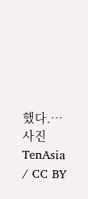했다.…
사진 TenAsia / CC BY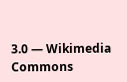3.0 — Wikimedia Commons